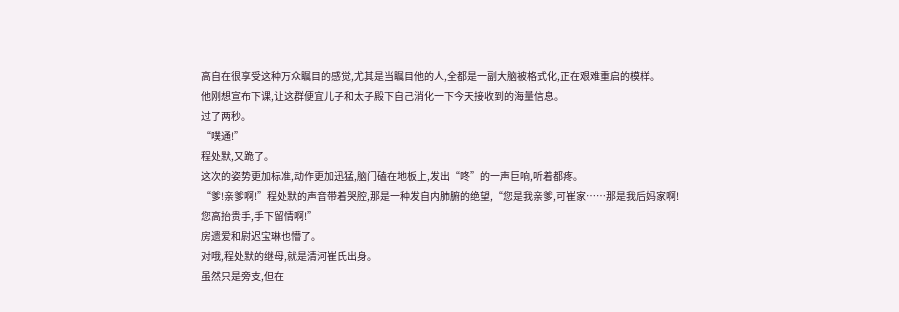高自在很享受这种万众瞩目的感觉,尤其是当瞩目他的人,全都是一副大脑被格式化,正在艰难重启的模样。
他刚想宣布下课,让这群便宜儿子和太子殿下自己消化一下今天接收到的海量信息。
过了两秒。
“噗通!”
程处默,又跪了。
这次的姿势更加标准,动作更加迅猛,脑门磕在地板上,发出“咚”的一声巨响,听着都疼。
“爹!亲爹啊!”程处默的声音带着哭腔,那是一种发自内肺腑的绝望,“您是我亲爹,可崔家……那是我后妈家啊!您高抬贵手,手下留情啊!”
房遗爱和尉迟宝琳也懵了。
对哦,程处默的继母,就是清河崔氏出身。
虽然只是旁支,但在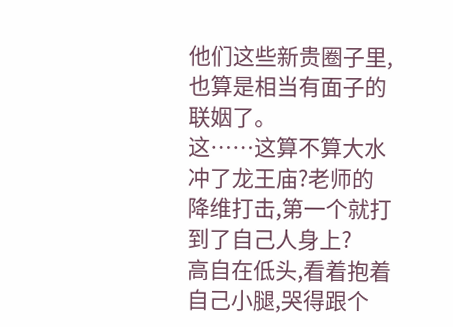他们这些新贵圈子里,也算是相当有面子的联姻了。
这……这算不算大水冲了龙王庙?老师的降维打击,第一个就打到了自己人身上?
高自在低头,看着抱着自己小腿,哭得跟个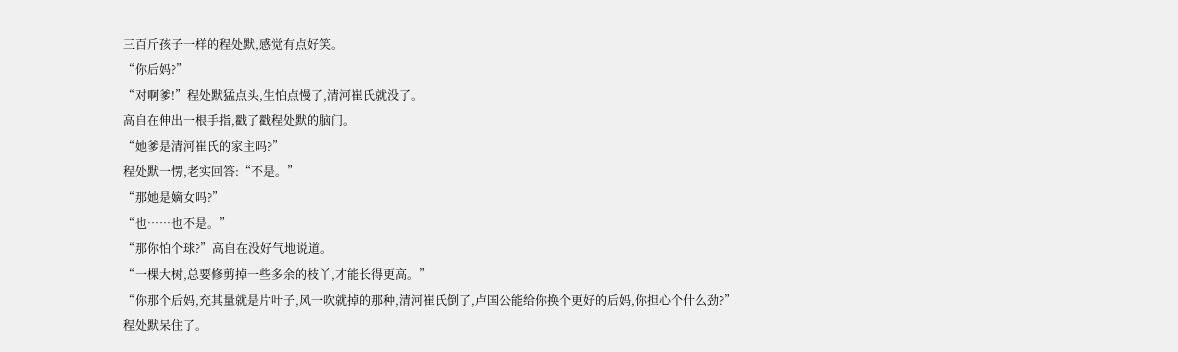三百斤孩子一样的程处默,感觉有点好笑。
“你后妈?”
“对啊爹!”程处默猛点头,生怕点慢了,清河崔氏就没了。
高自在伸出一根手指,戳了戳程处默的脑门。
“她爹是清河崔氏的家主吗?”
程处默一愣,老实回答:“不是。”
“那她是嫡女吗?”
“也……也不是。”
“那你怕个球?”高自在没好气地说道。
“一棵大树,总要修剪掉一些多余的枝丫,才能长得更高。”
“你那个后妈,充其量就是片叶子,风一吹就掉的那种,清河崔氏倒了,卢国公能给你换个更好的后妈,你担心个什么劲?”
程处默呆住了。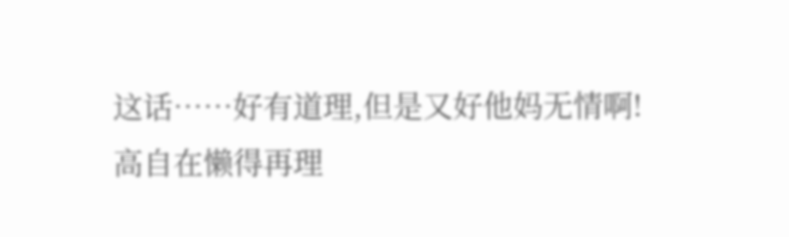这话……好有道理,但是又好他妈无情啊!
高自在懒得再理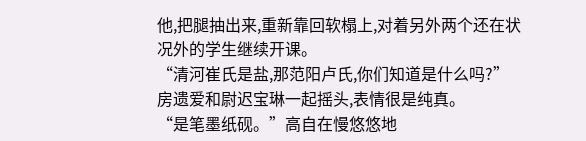他,把腿抽出来,重新靠回软榻上,对着另外两个还在状况外的学生继续开课。
“清河崔氏是盐,那范阳卢氏,你们知道是什么吗?”
房遗爱和尉迟宝琳一起摇头,表情很是纯真。
“是笔墨纸砚。”高自在慢悠悠地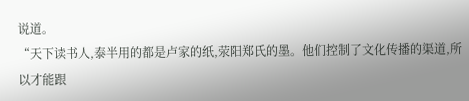说道。
“天下读书人,泰半用的都是卢家的纸,荥阳郑氏的墨。他们控制了文化传播的渠道,所以才能跟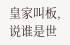皇家叫板,说谁是世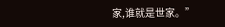家,谁就是世家。”